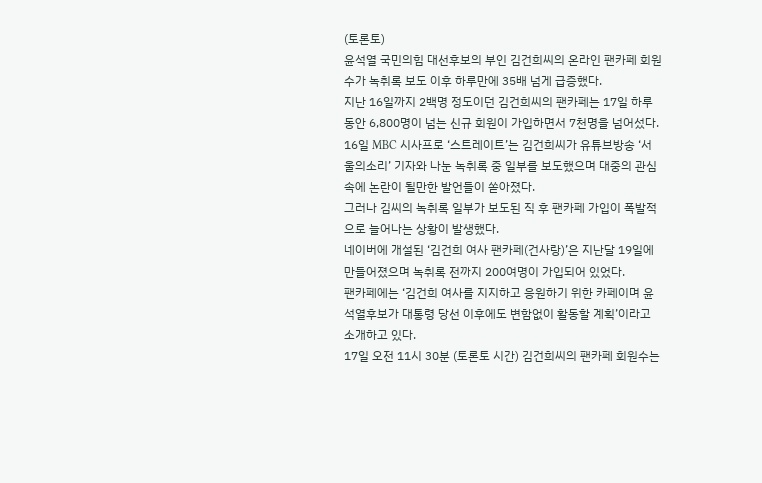(토론토)
윤석열 국민의힘 대선후보의 부인 김건희씨의 온라인 팬카페 회원수가 녹취록 보도 이후 하루만에 35배 넘게 급증했다.
지난 16일까지 2백명 정도이던 김건희씨의 팬카페는 17일 하루동안 6,800명이 넘는 신규 회원이 가입하면서 7천명을 넘어섰다.
16일 MBC 시사프로 ‘스트레이트’는 김건희씨가 유튜브방송 ‘서울의소리’ 기자와 나눈 녹취록 중 일부를 보도했으며 대중의 관심 속에 논란이 될만한 발언들이 쏟아졌다.
그러나 김씨의 녹취록 일부가 보도된 직 후 팬카페 가입이 폭발적으로 늘어나는 상황이 발생했다.
네이버에 개설된 ‘김건희 여사 팬카페(건사랑)’은 지난달 19일에 만들어졌으며 녹취록 전까지 200여명이 가입되어 있었다.
팬카페에는 ‘김건희 여사를 지지하고 응원하기 위한 카페이며 윤석열후보가 대통령 당선 이후에도 변함없이 활동할 계획’이라고 소개하고 있다.
17일 오전 11시 30분 (토론토 시간) 김건희씨의 팬카페 회원수는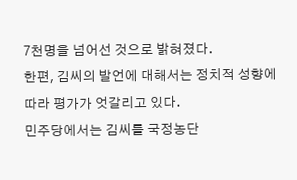7천명을 넘어선 것으로 밝혀졌다.
한편, 김씨의 발언에 대해서는 정치적 성향에 따라 평가가 엇갈리고 있다.
민주당에서는 김씨를 국정농단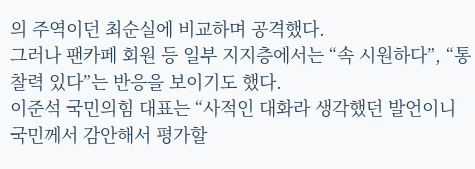의 주역이던 최순실에 비교하며 공격했다.
그러나 팬카페 회원 등 일부 지지층에서는 “속 시원하다”, “통찰력 있다”는 반응을 보이기도 했다.
이준석 국민의힘 대표는 “사적인 대화라 생각했던 발언이니 국민께서 감안해서 평가할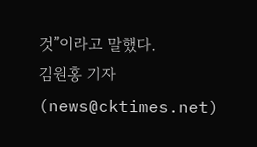것”이라고 말했다.
김원홍 기자 (news@cktimes.net)